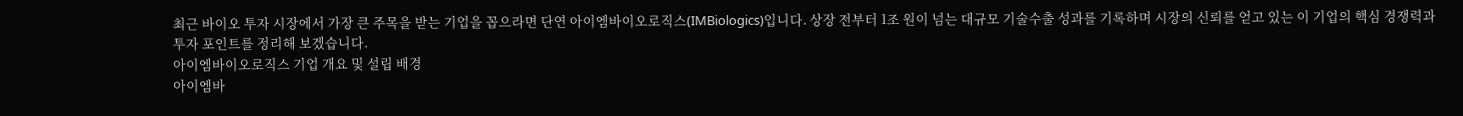최근 바이오 투자 시장에서 가장 큰 주목을 받는 기업을 꼽으라면 단연 아이엠바이오로직스(IMBiologics)입니다. 상장 전부터 1조 원이 넘는 대규모 기술수출 성과를 기록하며 시장의 신뢰를 얻고 있는 이 기업의 핵심 경쟁력과 투자 포인트를 정리해 보겠습니다.
아이엠바이오로직스 기업 개요 및 설립 배경
아이엠바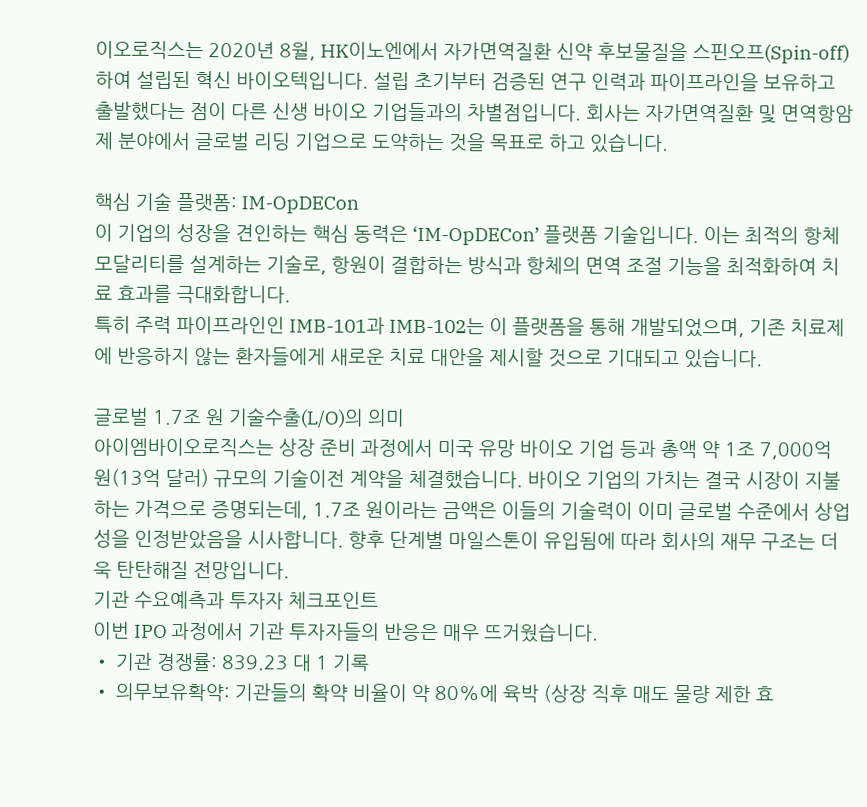이오로직스는 2020년 8월, HK이노엔에서 자가면역질환 신약 후보물질을 스핀오프(Spin-off)하여 설립된 혁신 바이오텍입니다. 설립 초기부터 검증된 연구 인력과 파이프라인을 보유하고 출발했다는 점이 다른 신생 바이오 기업들과의 차별점입니다. 회사는 자가면역질환 및 면역항암제 분야에서 글로벌 리딩 기업으로 도약하는 것을 목표로 하고 있습니다.

핵심 기술 플랫폼: IM-OpDECon
이 기업의 성장을 견인하는 핵심 동력은 ‘IM-OpDECon’ 플랫폼 기술입니다. 이는 최적의 항체 모달리티를 설계하는 기술로, 항원이 결합하는 방식과 항체의 면역 조절 기능을 최적화하여 치료 효과를 극대화합니다.
특히 주력 파이프라인인 IMB-101과 IMB-102는 이 플랫폼을 통해 개발되었으며, 기존 치료제에 반응하지 않는 환자들에게 새로운 치료 대안을 제시할 것으로 기대되고 있습니다.

글로벌 1.7조 원 기술수출(L/O)의 의미
아이엠바이오로직스는 상장 준비 과정에서 미국 유망 바이오 기업 등과 총액 약 1조 7,000억 원(13억 달러) 규모의 기술이전 계약을 체결했습니다. 바이오 기업의 가치는 결국 시장이 지불하는 가격으로 증명되는데, 1.7조 원이라는 금액은 이들의 기술력이 이미 글로벌 수준에서 상업성을 인정받았음을 시사합니다. 향후 단계별 마일스톤이 유입됨에 따라 회사의 재무 구조는 더욱 탄탄해질 전망입니다.
기관 수요예측과 투자자 체크포인트
이번 IPO 과정에서 기관 투자자들의 반응은 매우 뜨거웠습니다.
• 기관 경쟁률: 839.23 대 1 기록
• 의무보유확약: 기관들의 확약 비율이 약 80%에 육박 (상장 직후 매도 물량 제한 효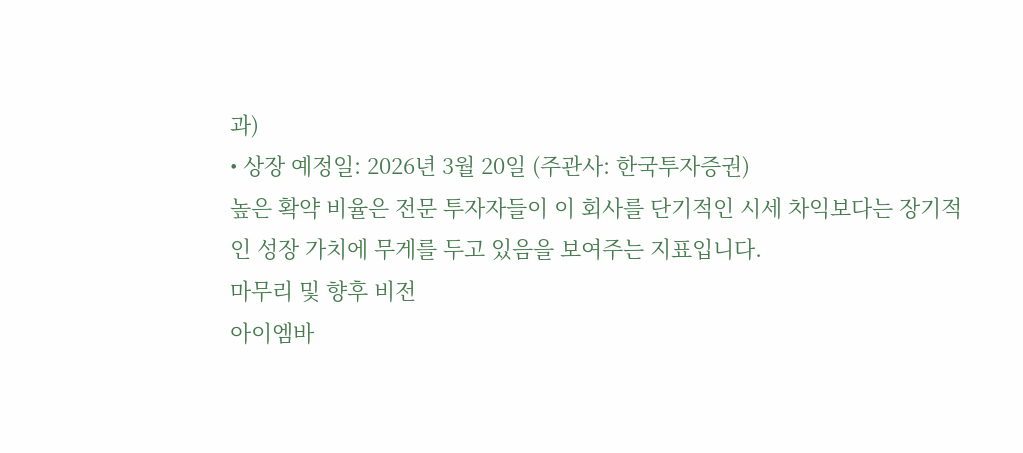과)
• 상장 예정일: 2026년 3월 20일 (주관사: 한국투자증권)
높은 확약 비율은 전문 투자자들이 이 회사를 단기적인 시세 차익보다는 장기적인 성장 가치에 무게를 두고 있음을 보여주는 지표입니다.
마무리 및 향후 비전
아이엠바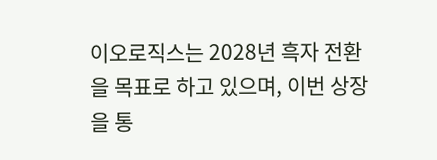이오로직스는 2028년 흑자 전환을 목표로 하고 있으며, 이번 상장을 통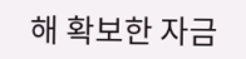해 확보한 자금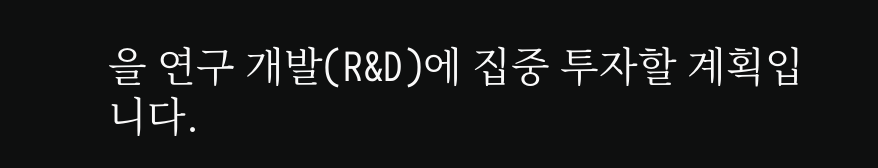을 연구 개발(R&D)에 집중 투자할 계획입니다.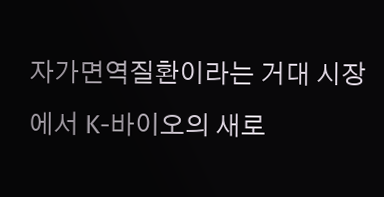자가면역질환이라는 거대 시장에서 K-바이오의 새로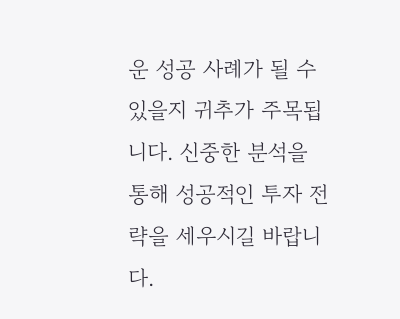운 성공 사례가 될 수 있을지 귀추가 주목됩니다. 신중한 분석을 통해 성공적인 투자 전략을 세우시길 바랍니다.